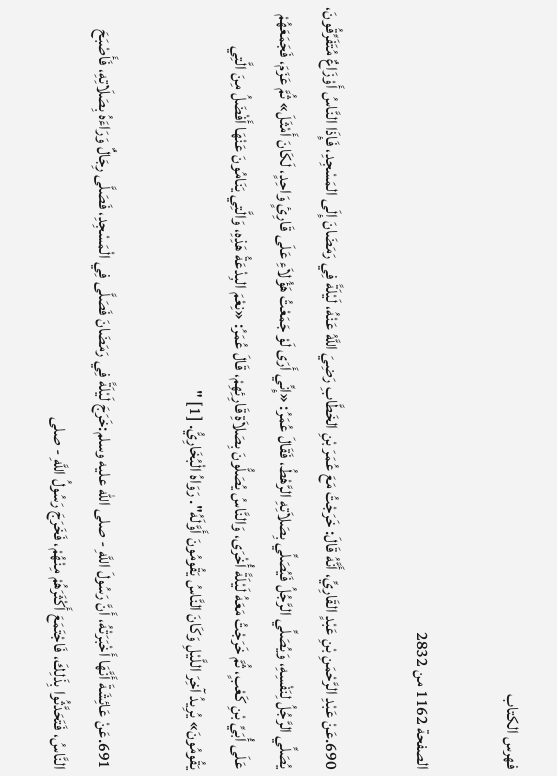فهرس الكتاب

الصفحة 1162 من 2832

690.عَنْ عَبْدِ الرَّحْمَنِ بْنِ عَبْدٍ القَارِيِّ، أَنَّهُ قَالَ: خَرَجْتُ مَعَ عُمَرَ بْنِ الخَطَّابِ رَضِيَ اللَّهُ عَنْهُ، لَيْلَةً فِي رَمَضَانَ إِلَى المَسْجِدِ، فَإِذَا النَّاسُ أَوْزَاعٌ مُتَفَرِّقُونَ، يُصَلِّي الرَّجُلُ لِنَفْسِهِ، وَيُصَلِّي الرَّجُلُ فَيُصَلِّي بِصَلاَتِهِ الرَّهْطُ، فَقَالَ عُمَرُ: «إِنِّي أَرَى لَوْ جَمَعْتُ هَؤُلاَءِ عَلَى قَارِئٍ وَاحِدٍ، لَكَانَ أَمْثَلَ» ثُمَّ عَزَمَ، فَجَمَعَهُمْ عَلَى أُبَيِّ بْنِ كَعْبٍ، ثُمَّ خَرَجْتُ مَعَهُ لَيْلَةً أُخْرَى، وَالنَّاسُ يُصَلُّونَ بِصَلاَةِ قَارِئِهِمْ، قَالَ عُمَرُ: «نِعْمَ البِدْعَةُ هَذِهِ، وَالَّتِي يَنَامُونَ عَنْهَا أَفْضَلُ مِنَ الَّتِي يَقُومُونَ» يُرِيدُ آخِرَ اللَّيْلِ وَكَانَ النَّاسُ يَقُومُونَ أَوَّلَهُ". رَوَاهُ الْبُخَارِيُّ. [1] "

691.عَنْ عَائِشَةَ أَنَّهَا أَخْبَرَتْهُ، أَنَّ رَسُولَ اللَّهِ - صلى الله عليه وسلم:خَرَجَ لَيْلَةً فِي رَمَضَانَ فَصَلَّى فِي الْمَسْجِدِ، فَصَلَّى رِجَالٌ وَرَاءَهُ بِصَلَاتِهِ، فَأَصْبَحَ النَّاسُ، فَتَحَدَّثُوا بِذَلِكَ، فَاجْتَمَعَ أَكْثَرَهُمْ مِنْهُمْ، فَخَرَجَ رَسُولُ اللَّهِ - صلى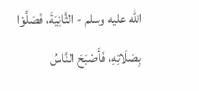الله عليه وسلم - الثَّانِيَةَ، فَصَلَّوْا بِصَلَاتِهِ، فَأَصْبَحَ النَّاسُ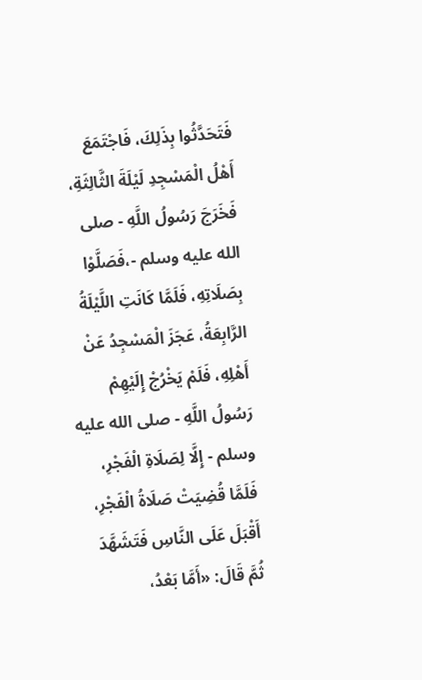فَتَحَدَّثُوا بِذَلِكَ، فَاجْتَمَعَ أَهْلُ الْمَسْجِدِ لَيْلَةَ الثَّالِثَةِ، فَخَرَجَ رَسُولُ اللَّهِ - صلى الله عليه وسلم -،فَصَلَّوْا بِصَلَاتِهِ، فَلَمَّا كَانَتِ اللَّيْلَةُ الرَّابِعَةُ، عَجَزَ الْمَسْجِدُ عَنْ أَهْلِهِ، فَلَمْ يَخْرُجْ إِلَيْهِمْ رَسُولُ اللَّهِ - صلى الله عليه وسلم - إِلَّا لِصَلَاةِ الْفَجْرِ، فَلَمَّا قُضِيَتْ صَلَاةُ الْفَجْرِ، أَقْبَلَ عَلَى النَّاسِ فَتَشَهَّدَ ثُمَّ قَالَ: «أَمَّا بَعْدُ،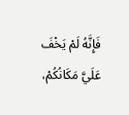فَإِنَّهُ لَمْ يَخْفَ عَلَيَّ مَكَانُكُمْ،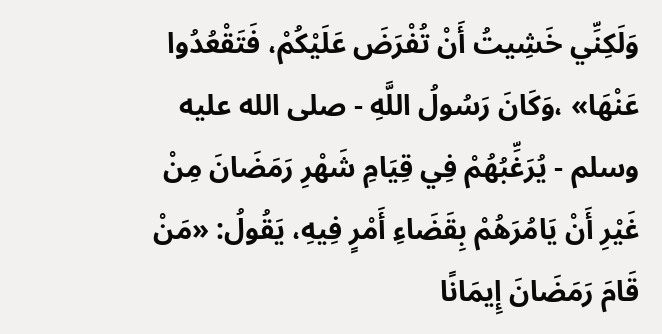وَلَكِنِّي خَشِيتُ أَنْ تُفْرَضَ عَلَيْكُمْ، فَتَقْعُدُوا عَنْهَا» ،وَكَانَ رَسُولُ اللَّهِ - صلى الله عليه وسلم - يُرَغِّبُهُمْ فِي قِيَامِ شَهْرِ رَمَضَانَ مِنْ غَيْرِ أَنْ يَامُرَهُمْ بِقَضَاءِ أَمْرٍ فِيهِ، يَقُولُ: «مَنْ قَامَ رَمَضَانَ إِيمَانًا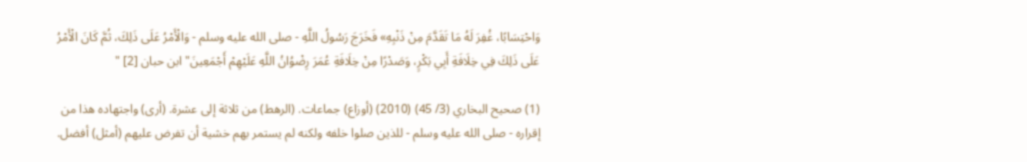وَاحْتِسَابًا، غُفِرَ لَهُ مَا تَقَدَّمَ مِنْ ذَنْبِهِ» فَخَرَجَ رَسُولُ اللَّهِ - صلى الله عليه وسلم - وَالْأَمْرُ عَلَى ذَلِكَ، ثُمَّ كَانَ الْأَمْرُ عَلَى ذَلِكَ فِي خِلَافَةِ أَبِي بَكْرٍ، وَصَدْرًا مِنْ خِلَافَةِ عُمَرَ رِضْوُانُ اللَّهِ عَلَيْهِمْ أَجْمَعِينَ"ابن حبان [2] "

(1) صحيح البخاري (3/ 45) (2010) (أوزاع) جماعات. (الرهط) من ثلاثة إلى عشرة. (أرى) واجتهاده هذا من إقراره - صلى الله عليه وسلم - للذين صلوا خلفه ولكنه لم يستمر بهم خشية أن تفرض عليهم (أمثل) أفضل.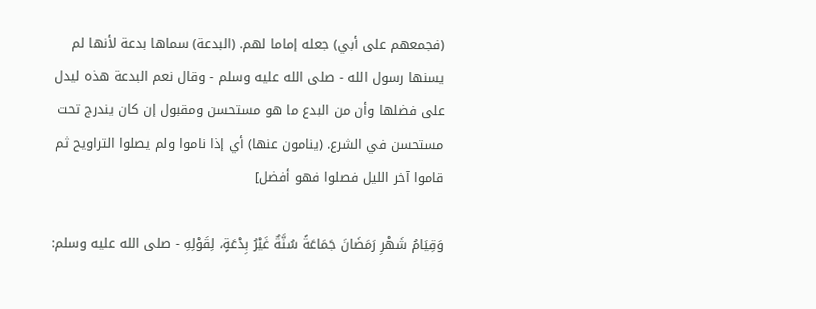(فجمعهم على أبي) جعله إماما لهم. (البدعة) سماها بدعة لأنها لم يسنها رسول الله - صلى الله عليه وسلم - وقال نعم البدعة هذه ليدل على فضلها وأن من البدع ما هو مستحسن ومقبول إن كان يندرج تحت مستحسن في الشرع. (ينامون عنها) أي إذا ناموا ولم يصلوا التراويح ثم قاموا آخر الليل فصلوا فهو أفضل]

وَقِيَامُ شَهْرِ رَمَضَانَ جَمَاعَةً سُنَّةٌ غَيْرُ بِدْعَةٍ، لِقَوْلِهِ - صلى الله عليه وسلم: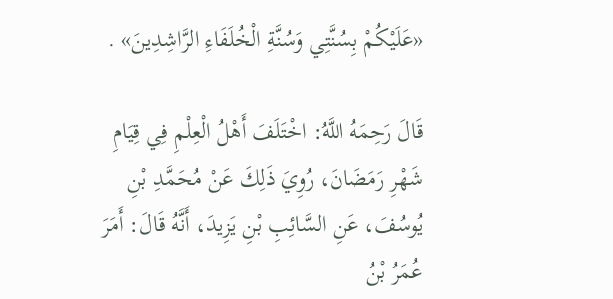«عَلَيْكُمْ بِسُنَّتِي وَسُنَّةِ الْخُلَفَاءِ الرَّاشِدِينَ» .

قَالَ رَحِمَهُ اللَّهُ: اخْتَلَفَ أَهْلُ الْعِلْمِ فِي قِيَامِ شَهْرِ رَمَضَانَ، رُوِيَ ذَلِكَ عَنْ مُحَمَّدِ بْنِ يُوسُفَ، عَنِ السَّائِبِ بْنِ يَزِيدَ، أَنَّهُ قَالَ: أَمَرَ عُمَرُ بْنُ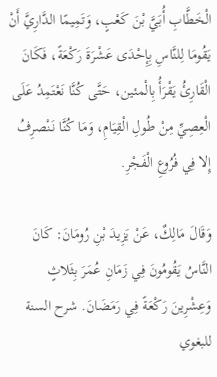الْخَطَّابِ أُبَيَّ بْنَ كَعْبٍ، وَتَمِيمًا الدَّارِيَّ أَنْ يَقُومَا لِلنَّاسِ بِإِحْدَى عَشْرَةَ رَكْعَةً، فَكَانَ الْقَارِئُ يَقْرَأُ بِالْمئين، حَتَّى كُنَّا نَعْتَمِدُ عَلَى الْعِصِيِّ مِنْ طُولِ الْقِيَامِ، وَمَا كُنَّا نَنْصرِفُ إِلا فِي فُرُوعِ الْفَجْرِ.

وَقَالَ مَالِكٌ، عَنْ يَزِيدَ بْنِ رُومَانَ: كَانَ النَّاسُ يَقُومُونَ فِي زَمَانِ عُمَرَ بِثَلاثٍ وَعِشْرِينَ رَكْعَةً فِي رَمَضَانَ. شرح السنة للبغوي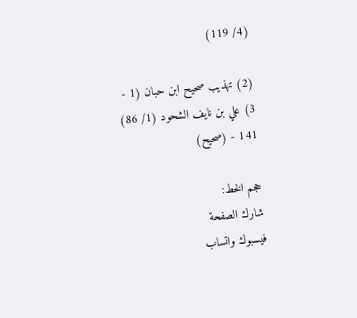(4/ 119)

(2) تهذيب صحيح ابن حبان (1 - 3) علي بن نايف الشحود (1/ 86) 141 - (صحيح)

حجم الخط:
شارك الصفحة
فيسبوك واتساب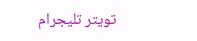تويتر تليجرام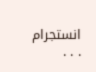انستجرام
. . .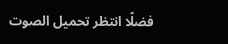فضلًا انتظر تحميل الصوت